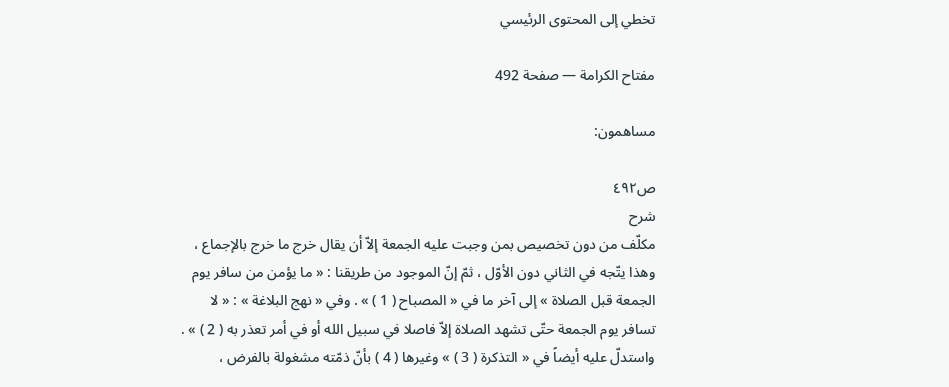تخطي إلى المحتوى الرئيسي

مفتاح الكرامة — صفحة 492

مساهمون:

ص٤٩٢
شرح
مكلّف من دون تخصيص بمن وجبت عليه الجمعة إلاّ أن يقال خرج ما خرج بالإجماع ، وهذا يتّجه في الثاني دون الأوّل ، ثمّ إنّ الموجود من طريقنا : « ما يؤمن من سافر يوم الجمعة قبل الصلاة » إلى آخر ما في « المصباح ( 1 ) » . وفي « نهج البلاغة » : « لا تسافر يوم الجمعة حتّى تشهد الصلاة إلاّ فاصلا في سبيل الله أو في أمر تعذر به ( 2 ) » . واستدلّ عليه أيضاً في « التذكرة ( 3 ) » وغيرها ( 4 ) بأنّ ذمّته مشغولة بالفرض ،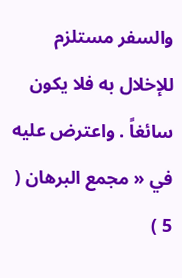والسفر مستلزم للإخلال به فلا يكون سائغاً . واعترض عليه في « مجمع البرهان ( 5 )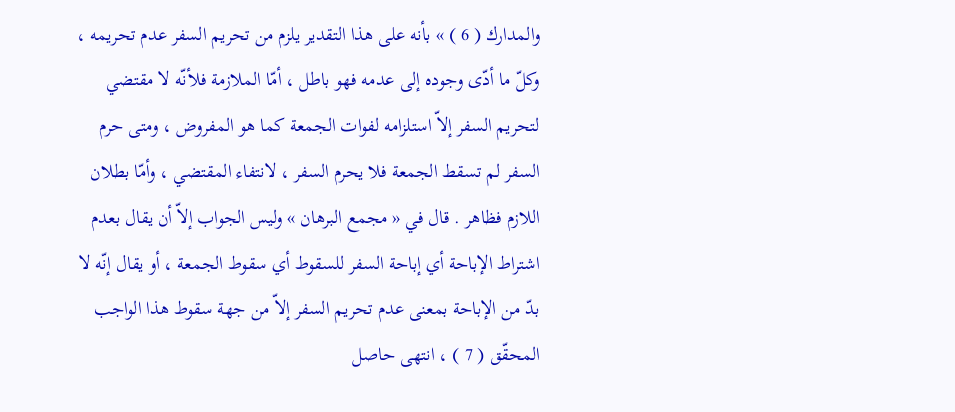والمدارك ( 6 ) » بأنه على هذا التقدير يلزم من تحريم السفر عدم تحريمه ، وكلّ ما أدّى وجوده إلى عدمه فهو باطل ، أمّا الملازمة فلأنّه لا مقتضي لتحريم السفر إلاّ استلزامه لفوات الجمعة كما هو المفروض ، ومتى حرم السفر لم تسقط الجمعة فلا يحرم السفر ، لانتفاء المقتضي ، وأمّا بطلان اللازم فظاهر . قال في « مجمع البرهان » وليس الجواب إلاّ أن يقال بعدم اشتراط الإباحة أي إباحة السفر للسقوط أي سقوط الجمعة ، أو يقال إنّه لا بدّ من الإباحة بمعنى عدم تحريم السفر إلاّ من جهة سقوط هذا الواجب المحقّق ( 7 ) ، انتهى حاصل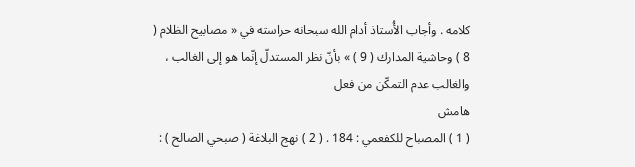كلامه . وأجاب الأُستاذ أدام الله سبحانه حراسته في « مصابيح الظلام ( 8 ) وحاشية المدارك ( 9 ) » بأنّ نظر المستدلّ إنّما هو إلى الغالب ، والغالب عدم التمكّن من فعل
هامش
( 1 ) المصباح للكفعمي : 184 . ( 2 ) نهج البلاغة ( صبحي الصالح ) :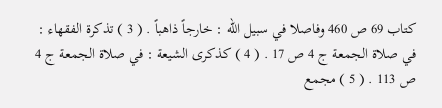كتاب 69 ص 460 وفاصلا في سبيل الله : خارجاً ذاهباً . ( 3 ) تذكرة الفقهاء : في صلاة الجمعة ج 4 ص 17 . ( 4 ) كذكرى الشيعة : في صلاة الجمعة ج 4 ص 113 . ( 5 ) مجمع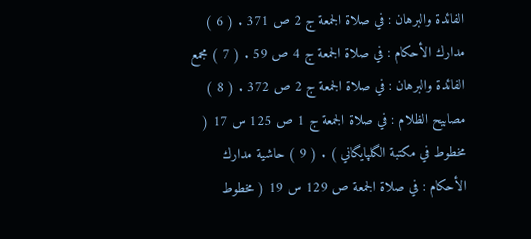الفائدة والبرهان : في صلاة الجمعة ج 2 ص 371 . ( 6 ) مدارك الأحكام : في صلاة الجمعة ج 4 ص 59 . ( 7 ) مجمع الفائدة والبرهان : في صلاة الجمعة ج 2 ص 372 . ( 8 ) مصابيح الظلام : في صلاة الجمعة ج 1 ص 125 س 17 ( مخطوط في مكتبة الگلپايگاني ) . ( 9 ) حاشية مدارك الأحكام : في صلاة الجمعة ص 129 س 19 ( مخطوط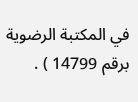في المكتبة الرضوية برقم 14799 ) .